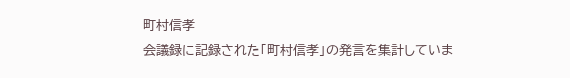町村信孝
会議録に記録された「町村信孝」の発言を集計していま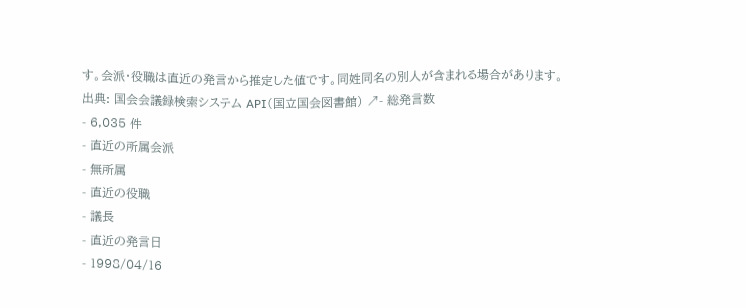す。会派・役職は直近の発言から推定した値です。同姓同名の別人が含まれる場合があります。
出典: 国会会議録検索システム API(国立国会図書館) ↗- 総発言数
- 6,035 件
- 直近の所属会派
- 無所属
- 直近の役職
- 議長
- 直近の発言日
- 1998/04/16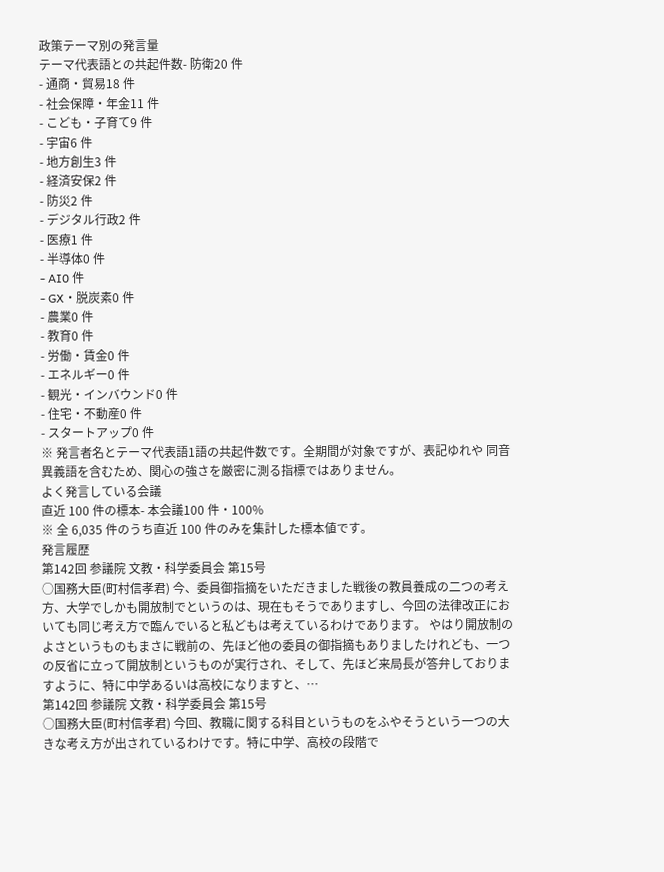政策テーマ別の発言量
テーマ代表語との共起件数- 防衛20 件
- 通商・貿易18 件
- 社会保障・年金11 件
- こども・子育て9 件
- 宇宙6 件
- 地方創生3 件
- 経済安保2 件
- 防災2 件
- デジタル行政2 件
- 医療1 件
- 半導体0 件
- AI0 件
- GX・脱炭素0 件
- 農業0 件
- 教育0 件
- 労働・賃金0 件
- エネルギー0 件
- 観光・インバウンド0 件
- 住宅・不動産0 件
- スタートアップ0 件
※ 発言者名とテーマ代表語1語の共起件数です。全期間が対象ですが、表記ゆれや 同音異義語を含むため、関心の強さを厳密に測る指標ではありません。
よく発言している会議
直近 100 件の標本- 本会議100 件・100%
※ 全 6,035 件のうち直近 100 件のみを集計した標本値です。
発言履歴
第142回 参議院 文教・科学委員会 第15号
○国務大臣(町村信孝君) 今、委員御指摘をいただきました戦後の教員養成の二つの考え方、大学でしかも開放制でというのは、現在もそうでありますし、今回の法律改正においても同じ考え方で臨んでいると私どもは考えているわけであります。 やはり開放制のよさというものもまさに戦前の、先ほど他の委員の御指摘もありましたけれども、一つの反省に立って開放制というものが実行され、そして、先ほど来局長が答弁しておりますように、特に中学あるいは高校になりますと、…
第142回 参議院 文教・科学委員会 第15号
○国務大臣(町村信孝君) 今回、教職に関する科目というものをふやそうという一つの大きな考え方が出されているわけです。特に中学、高校の段階で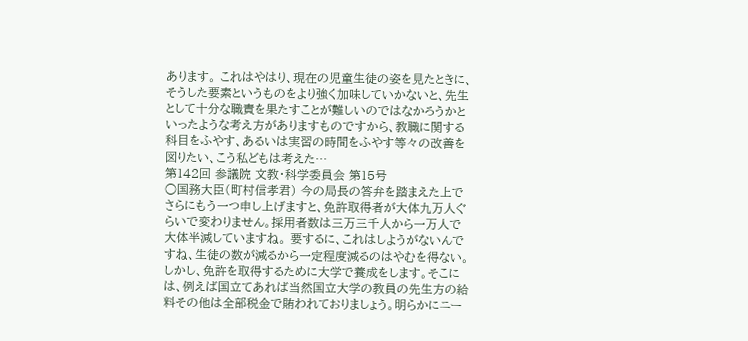あります。 これはやはり、現在の児童生徒の姿を見たときに、そうした要素というものをより強く加味していかないと、先生として十分な職責を果たすことが難しいのではなかろうかといったような考え方がありますものですから、教職に関する科目をふやす、あるいは実習の時間をふやす等々の改善を図りたい、こう私どもは考えた…
第142回 参議院 文教・科学委員会 第15号
○国務大臣(町村信孝君) 今の局長の答弁を踏まえた上でさらにもう一つ申し上げますと、免許取得者が大体九万人ぐらいで変わりません。採用者数は三万三千人から一万人で大体半減していますね。 要するに、これはしようがないんですね、生徒の数が減るから一定程度減るのはやむを得ない。しかし、免許を取得するために大学で養成をします。そこには、例えば国立てあれば当然国立大学の教員の先生方の給料その他は全部税金で賄われておりましょう。明らかにニー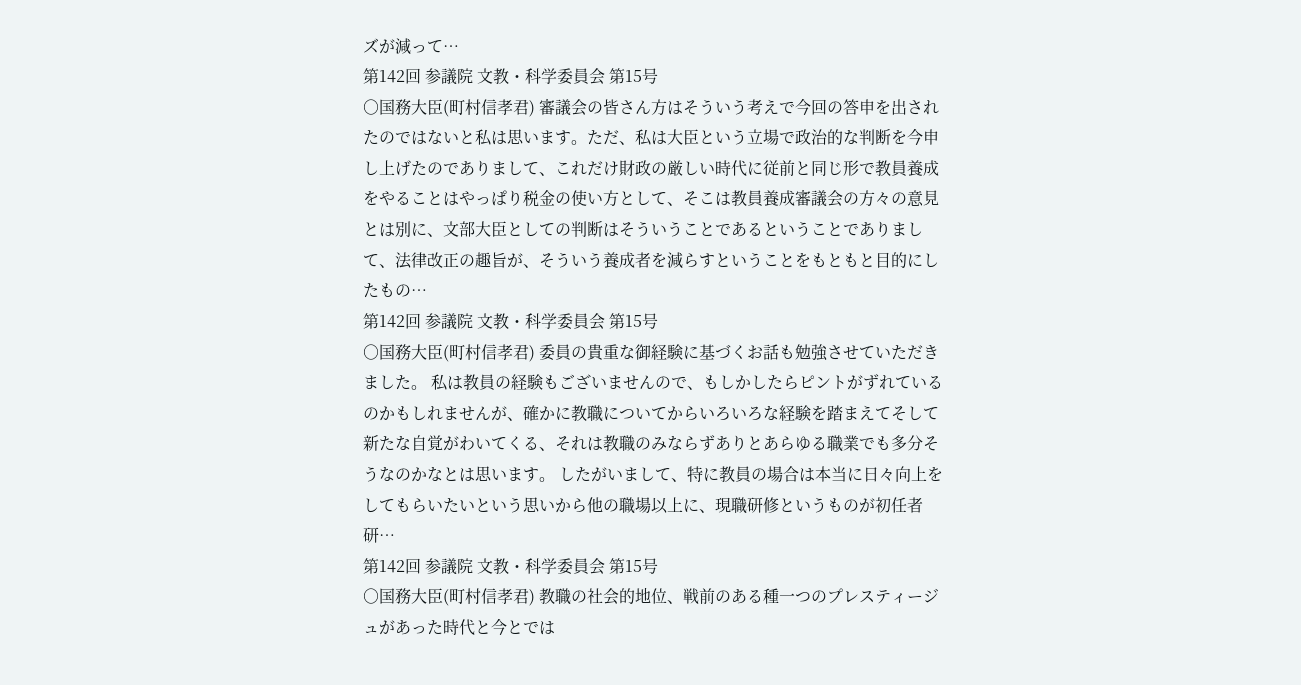ズが減って…
第142回 参議院 文教・科学委員会 第15号
○国務大臣(町村信孝君) 審議会の皆さん方はそういう考えで今回の答申を出されたのではないと私は思います。ただ、私は大臣という立場で政治的な判断を今申し上げたのでありまして、これだけ財政の厳しい時代に従前と同じ形で教員養成をやることはやっぱり税金の使い方として、そこは教員養成審議会の方々の意見とは別に、文部大臣としての判断はそういうことであるということでありまして、法律改正の趣旨が、そういう養成者を減らすということをもともと目的にしたもの…
第142回 参議院 文教・科学委員会 第15号
○国務大臣(町村信孝君) 委員の貴重な御経験に基づくお話も勉強させていただきました。 私は教員の経験もございませんので、もしかしたらピントがずれているのかもしれませんが、確かに教職についてからいろいろな経験を踏まえてそして新たな自覚がわいてくる、それは教職のみならずありとあらゆる職業でも多分そうなのかなとは思います。 したがいまして、特に教員の場合は本当に日々向上をしてもらいたいという思いから他の職場以上に、現職研修というものが初任者研…
第142回 参議院 文教・科学委員会 第15号
○国務大臣(町村信孝君) 教職の社会的地位、戦前のある種一つのプレスティージュがあった時代と今とでは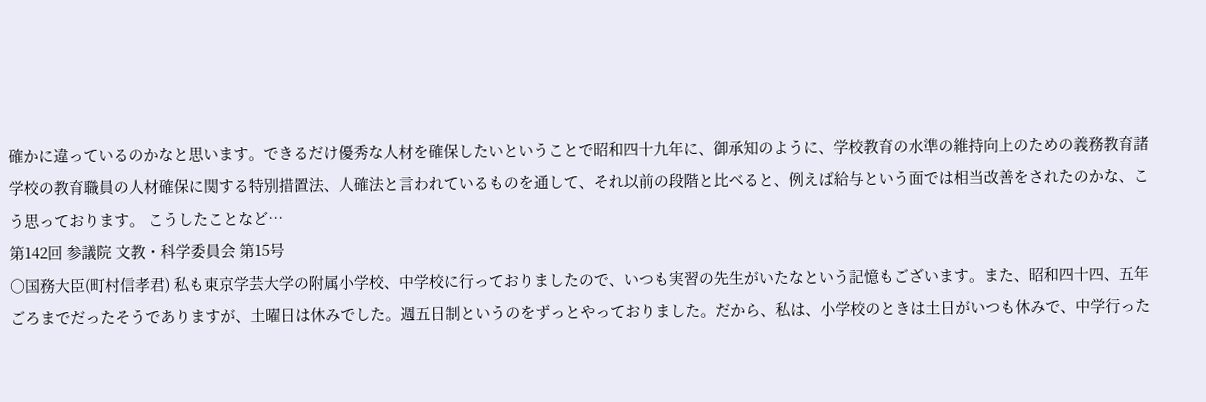確かに違っているのかなと思います。できるだけ優秀な人材を確保したいということで昭和四十九年に、御承知のように、学校教育の水準の維持向上のための義務教育諸学校の教育職員の人材確保に関する特別措置法、人確法と言われているものを通して、それ以前の段階と比べると、例えば給与という面では相当改善をされたのかな、こう思っております。 こうしたことなど…
第142回 参議院 文教・科学委員会 第15号
○国務大臣(町村信孝君) 私も東京学芸大学の附属小学校、中学校に行っておりましたので、いつも実習の先生がいたなという記憶もございます。また、昭和四十四、五年ごろまでだったそうでありますが、土曜日は休みでした。週五日制というのをずっとやっておりました。だから、私は、小学校のときは土日がいつも休みで、中学行った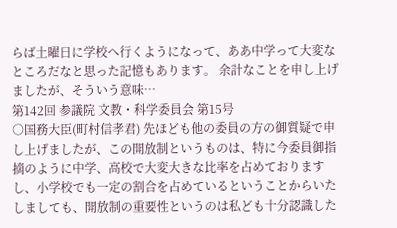らば土曜日に学校へ行くようになって、ああ中学って大変なところだなと思った記憶もあります。 余計なことを申し上げましたが、そういう意味…
第142回 参議院 文教・科学委員会 第15号
○国務大臣(町村信孝君) 先ほども他の委員の方の御質疑で申し上げましたが、この開放制というものは、特に今委員御指摘のように中学、高校で大変大きな比率を占めておりますし、小学校でも一定の割合を占めているということからいたしましても、開放制の重要性というのは私ども十分認識した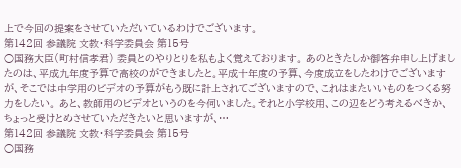上で今回の提案をさせていただいているわけでございます。
第142回 参議院 文教・科学委員会 第15号
○国務大臣(町村信孝君) 委員とのやりとりを私もよく覚えております。 あのときたしか御答弁申し上げましたのは、平成九年度予算で高校のができましたと。平成十年度の予算、今度成立をしたわけでございますが、そこでは中学用のビデオの予算がもう既に計上されてございますので、これはまたいいものをつくる努力をしたい。 あと、教師用のビデオというのを今伺いました。それと小学校用、この辺をどう考えるべきか、ちょっと受けとめさせていただきたいと思いますが、…
第142回 参議院 文教・科学委員会 第15号
○国務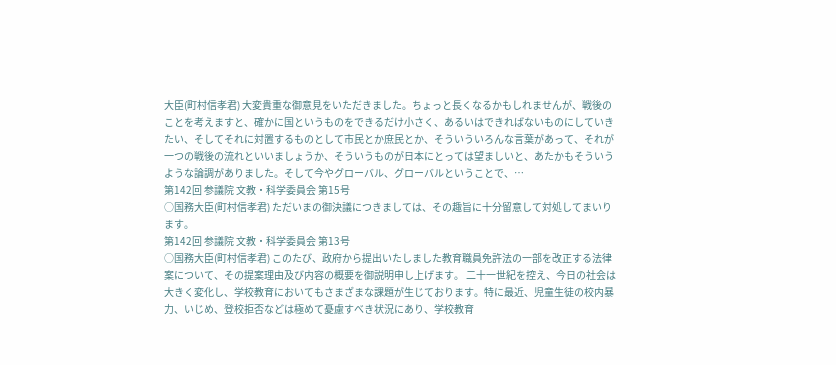大臣(町村信孝君) 大変貴重な御意見をいただきました。ちょっと長くなるかもしれませんが、戦後のことを考えますと、確かに国というものをできるだけ小さく、あるいはできればないものにしていきたい、そしてそれに対置するものとして市民とか庶民とか、そういういろんな言葉があって、それが一つの戦後の流れといいましょうか、そういうものが日本にとっては望ましいと、あたかもそういうような論調がありました。そして今やグローバル、グローバルということで、…
第142回 参議院 文教・科学委員会 第15号
○国務大臣(町村信孝君) ただいまの御決議につきましては、その趣旨に十分留意して対処してまいります。
第142回 参議院 文教・科学委員会 第13号
○国務大臣(町村信孝君) このたび、政府から提出いたしました教育職員免許法の一部を改正する法律案について、その提案理由及び内容の概要を御説明申し上げます。 二十一世紀を控え、今日の社会は大きく変化し、学校教育においてもさまざまな課題が生じております。特に最近、児童生徒の校内暴力、いじめ、登校拒否などは極めて憂慮すべき状況にあり、学校教育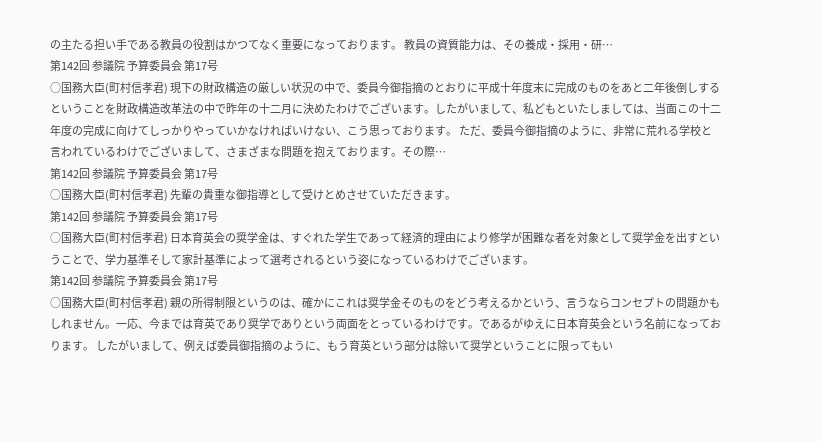の主たる担い手である教員の役割はかつてなく重要になっております。 教員の資質能力は、その養成・採用・研…
第142回 参議院 予算委員会 第17号
○国務大臣(町村信孝君) 現下の財政構造の厳しい状況の中で、委員今御指摘のとおりに平成十年度末に完成のものをあと二年後倒しするということを財政構造改革法の中で昨年の十二月に決めたわけでございます。したがいまして、私どもといたしましては、当面この十二年度の完成に向けてしっかりやっていかなければいけない、こう思っております。 ただ、委員今御指摘のように、非常に荒れる学校と言われているわけでございまして、さまざまな問題を抱えております。その際…
第142回 参議院 予算委員会 第17号
○国務大臣(町村信孝君) 先輩の貴重な御指導として受けとめさせていただきます。
第142回 参議院 予算委員会 第17号
○国務大臣(町村信孝君) 日本育英会の奨学金は、すぐれた学生であって経済的理由により修学が困難な者を対象として奨学金を出すということで、学力基準そして家計基準によって選考されるという姿になっているわけでございます。
第142回 参議院 予算委員会 第17号
○国務大臣(町村信孝君) 親の所得制限というのは、確かにこれは奨学金そのものをどう考えるかという、言うならコンセプトの問題かもしれません。一応、今までは育英であり奨学でありという両面をとっているわけです。であるがゆえに日本育英会という名前になっております。 したがいまして、例えば委員御指摘のように、もう育英という部分は除いて奨学ということに限ってもい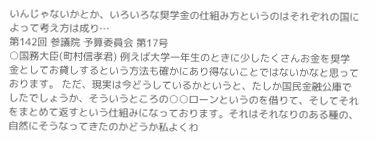いんじゃないかとか、いろいろな奨学金の仕組み方というのはそれぞれの国によって考え方は成り…
第142回 参議院 予算委員会 第17号
○国務大臣(町村信孝君) 例えば大学一年生のときに少したくさんお金を奨学金としてお貸しするという方法も確かにあり得ないことではないかなと思っております。 ただ、現実は今どうしているかというと、たしか国民金融公庫でしたでしょうか、そういうところの○○ローンというのを借りて、そしてそれをまとめて返すという仕組みになっております。それはそれなりのある種の、自然にそうなってきたのかどうか私よくわ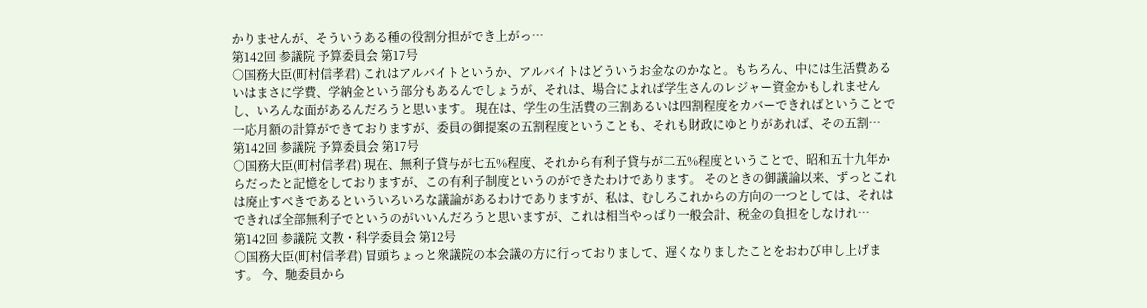かりませんが、そういうある種の役割分担ができ上がっ…
第142回 参議院 予算委員会 第17号
○国務大臣(町村信孝君) これはアルバイトというか、アルバイトはどういうお金なのかなと。もちろん、中には生活費あるいはまさに学費、学納金という部分もあるんでしょうが、それは、場合によれば学生さんのレジャー資金かもしれませんし、いろんな面があるんだろうと思います。 現在は、学生の生活費の三割あるいは四割程度をカバーできればということで一応月額の計算ができておりますが、委員の御提案の五割程度ということも、それも財政にゆとりがあれば、その五割…
第142回 参議院 予算委員会 第17号
○国務大臣(町村信孝君) 現在、無利子貸与が七五%程度、それから有利子貸与が二五%程度ということで、昭和五十九年からだったと記憶をしておりますが、この有利子制度というのができたわけであります。 そのときの御議論以来、ずっとこれは廃止すべきであるといういろいろな議論があるわけでありますが、私は、むしろこれからの方向の一つとしては、それはできれば全部無利子でというのがいいんだろうと思いますが、これは相当やっぱり一般会計、税金の負担をしなけれ…
第142回 参議院 文教・科学委員会 第12号
○国務大臣(町村信孝君) 冒頭ちょっと衆議院の本会議の方に行っておりまして、遅くなりましたことをおわび申し上げます。 今、馳委員から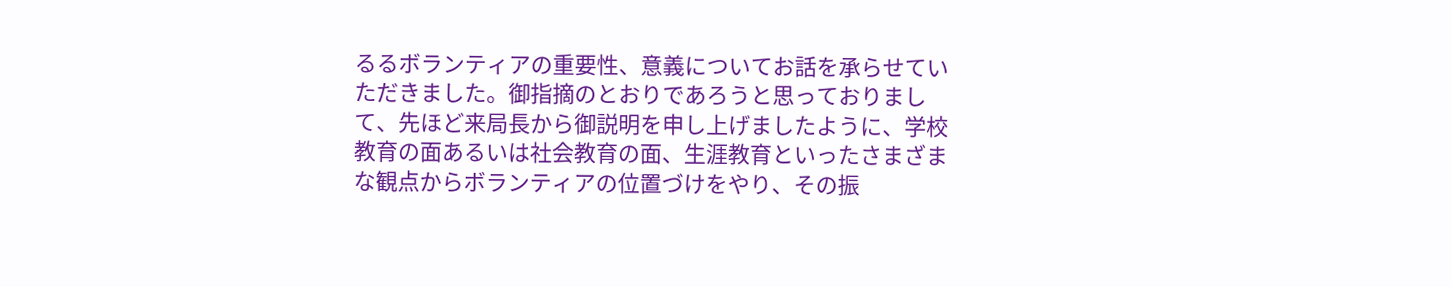るるボランティアの重要性、意義についてお話を承らせていただきました。御指摘のとおりであろうと思っておりまして、先ほど来局長から御説明を申し上げましたように、学校教育の面あるいは社会教育の面、生涯教育といったさまざまな観点からボランティアの位置づけをやり、その振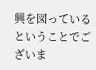興を図っているということでございま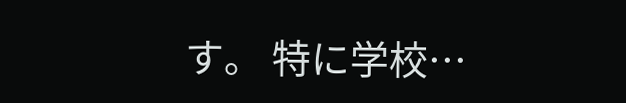す。 特に学校…